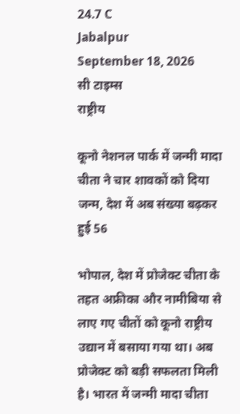24.7 C
Jabalpur
September 18, 2026
सी टाइम्स
राष्ट्रीय

कूनो नेशनल पार्क में जन्मी मादा चीता ने चार शावकों को दिया जन्म, देश में अब संख्या बढ़कर हुई 56

भोपाल, देश में प्रोजेक्ट चीता के तहत अफ्रीका और नामीबिया से लाए गए चीतों को कूनो राष्ट्रीय उद्यान में बसाया गया था। अब प्रोजेक्ट को बड़ी सफलता मिली है। भारत में जन्मी मादा चीता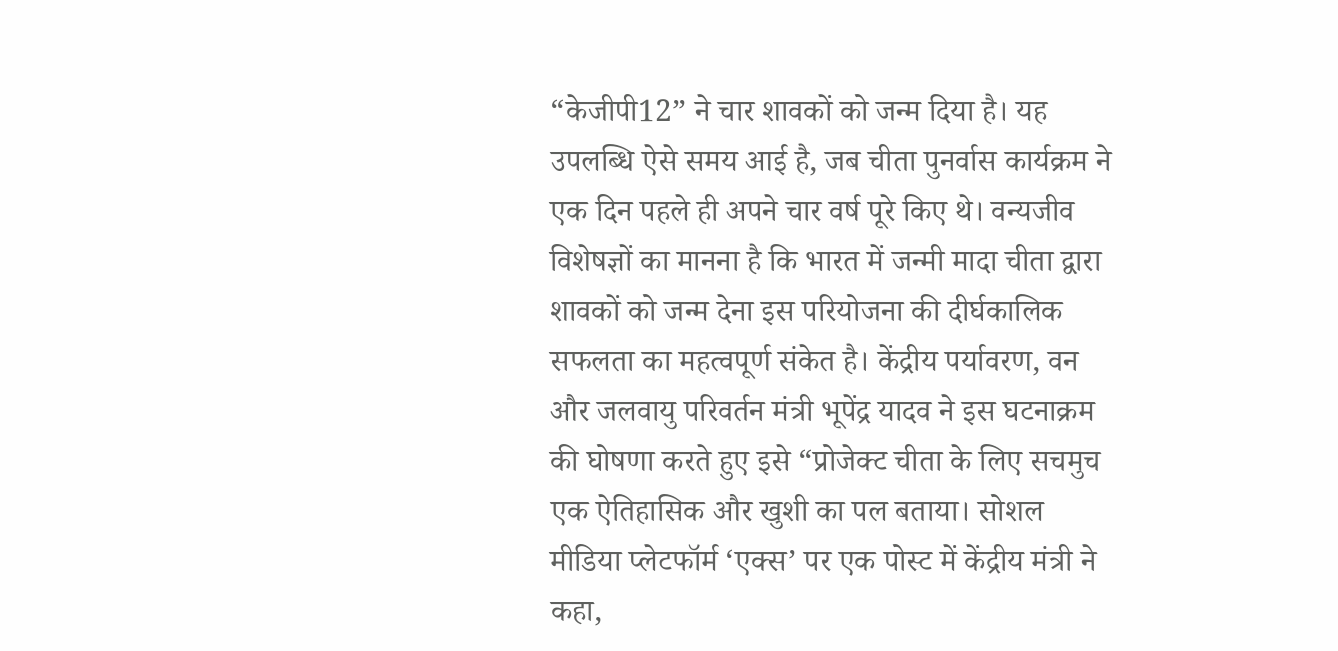“केजीपी12” ने चार शावकों को जन्म दिया है। यह उपलब्धि ऐसे समय आई है, जब चीता पुनर्वास कार्यक्रम ने एक दिन पहले ही अपने चार वर्ष पूरे किए थे। वन्यजीव विशेषज्ञों का मानना है कि भारत में जन्मी मादा चीता द्वारा शावकों को जन्म देना इस परियोजना की दीर्घकालिक सफलता का महत्वपूर्ण संकेत है। केंद्रीय पर्यावरण, वन और जलवायु परिवर्तन मंत्री भूपेंद्र यादव ने इस घटनाक्रम की घोषणा करते हुए इसे “प्रोजेक्ट चीता के लिए सचमुच एक ऐतिहासिक और खुशी का पल बताया। सोशल मीडिया प्लेटफॉर्म ‘एक्स’ पर एक पोस्ट में केंद्रीय मंत्री ने कहा,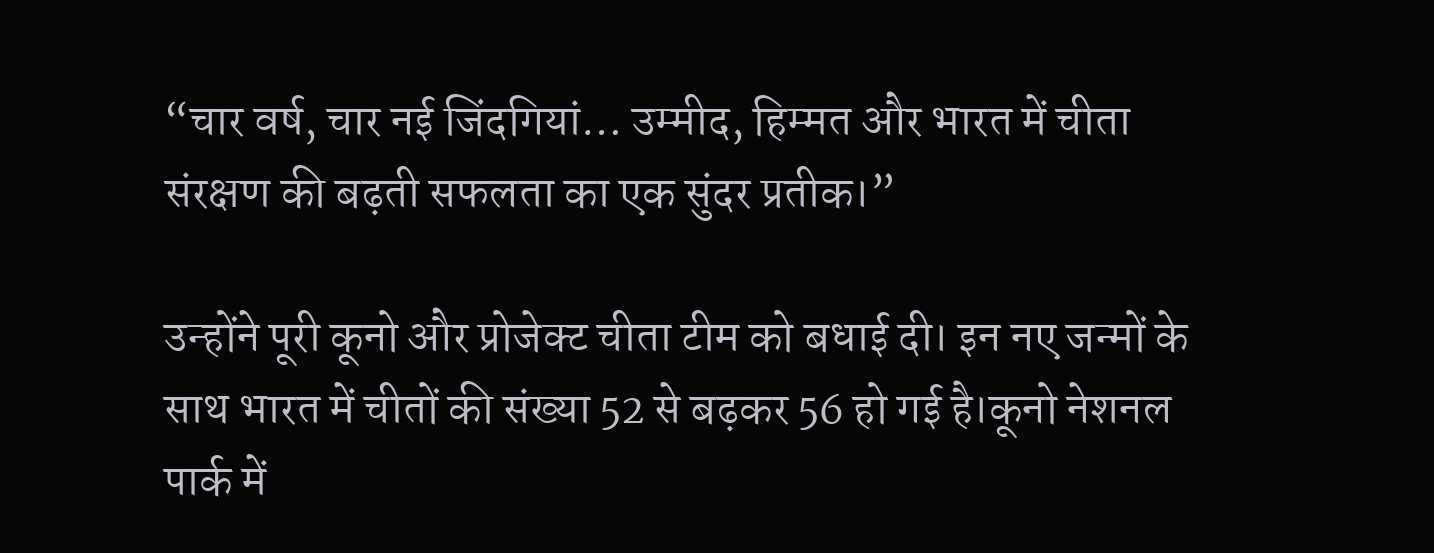“चार वर्ष, चार नई जिंदगियां… उम्मीद, हिम्मत और भारत में चीता संरक्षण की बढ़ती सफलता का एक सुंदर प्रतीक।”

उन्होंने पूरी कूनो और प्रोजेक्ट चीता टीम को बधाई दी। इन नए जन्मों के साथ भारत में चीतों की संख्या 52 से बढ़कर 56 हो गई है।कूनो नेशनल पार्क में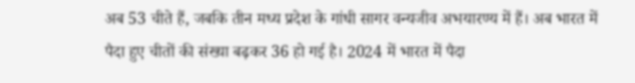अब 53 चीते हैं, जबकि तीन मध्य प्रदेश के गांधी सागर वन्यजीव अभयारण्य में हैं। अब भारत में पैदा हुए चीतों की संख्या बढ़कर 36 हो गई है। 2024 में भारत में पैदा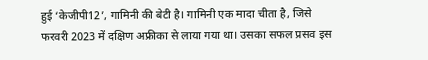हुई ‘केजीपी12’, गामिनी की बेटी है। गामिनी एक मादा चीता है, जिसे फरवरी 2023 में दक्षिण अफ्रीका से लाया गया था। उसका सफल प्रसव इस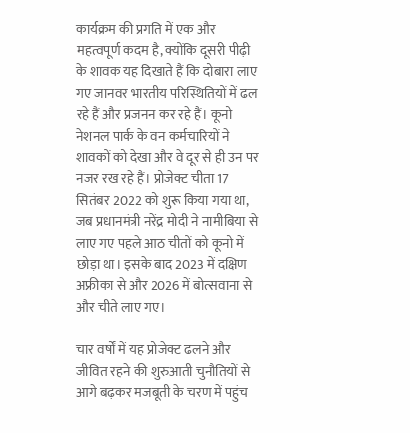कार्यक्रम की प्रगति में एक और महत्वपूर्ण कदम है, क्योंकि दूसरी पीढ़ी के शावक यह दिखाते हैं कि दोबारा लाए गए जानवर भारतीय परिस्थितियों में ढल रहे हैं और प्रजनन कर रहे हैं। कूनो नेशनल पार्क के वन कर्मचारियों ने शावकों को देखा और वे दूर से ही उन पर नजर रख रहे हैं। प्रोजेक्ट चीता 17 सितंबर 2022 को शुरू किया गया था, जब प्रधानमंत्री नरेंद्र मोदी ने नामीबिया से लाए गए पहले आठ चीतों को कूनो में छोड़ा था। इसके बाद 2023 में दक्षिण अफ्रीका से और 2026 में बोत्सवाना से और चीते लाए गए।

चार वर्षों में यह प्रोजेक्ट ढलने और जीवित रहने की शुरुआती चुनौतियों से आगे बढ़कर मजबूती के चरण में पहुंच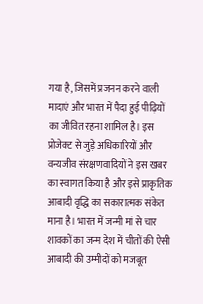गया है, जिसमें प्रजनन करने वाली मादाएं और भारत में पैदा हुई पीढ़ियों का जीवित रहना शामिल है। इस प्रोजेक्ट से जुड़े अधिकारियों और वन्यजीव संरक्षणवादियों ने इस खबर का स्वागत किया है और इसे प्राकृतिक आबादी वृद्धि का सकारात्मक संकेत माना है। भारत में जन्मी मां से चार शावकों का जन्म देश में चीतों की ऐसी आबादी की उम्मीदों को मजबूत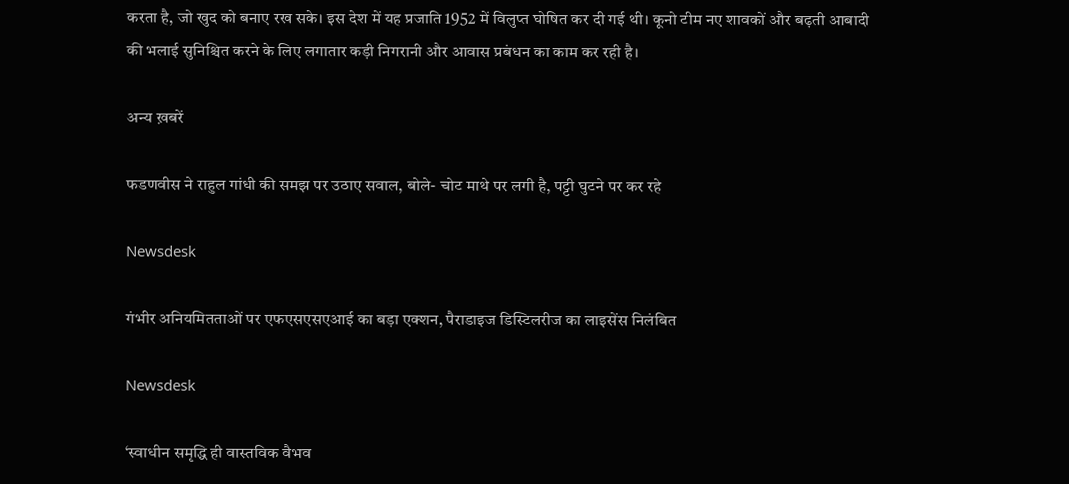करता है, जो खुद को बनाए रख सके। इस देश में यह प्रजाति 1952 में विलुप्त घोषित कर दी गई थी। कूनो टीम नए शावकों और बढ़ती आबादी की भलाई सुनिश्चित करने के लिए लगातार कड़ी निगरानी और आवास प्रबंधन का काम कर रही है।

अन्य ख़बरें

फडणवीस ने राहुल गांधी की समझ पर उठाए सवाल, बोले- चोट माथे पर लगी है, पट्टी घुटने पर कर रहे

Newsdesk

गंभीर अनियमितताओं पर एफएसएसएआई का बड़ा एक्शन, पैराडाइज डिस्टिलरीज का लाइसेंस निलंबित

Newsdesk

‘स्वाधीन समृद्धि ही वास्तविक वैभव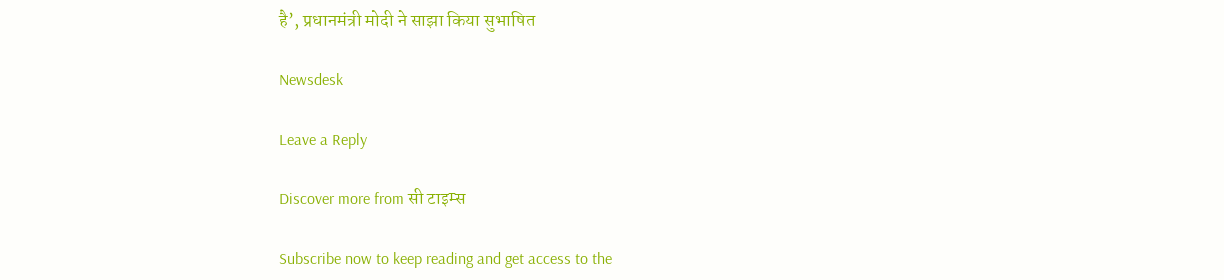है’, प्रधानमंत्री मोदी ने साझा किया सुभाषित

Newsdesk

Leave a Reply

Discover more from सी टाइम्स

Subscribe now to keep reading and get access to the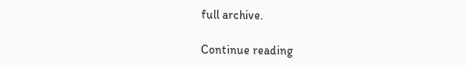full archive.

Continue reading